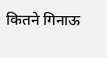कितने गिनाऊ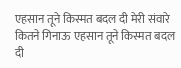एहसान तूने किस्मत बदल दी मेरी संवारे
कितने गिनाऊ एहसान तूने किस्मत बदल दी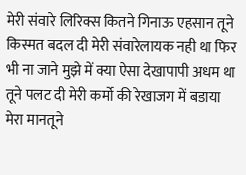मेरी संवारे लिरिक्स कितने गिनाऊ एहसान तूने किस्मत बदल दी मेरी संवारेलायक नही था फिर भी ना जाने मुझे में क्या ऐसा देखापापी अधम था तूने पलट दी मेरी कर्मो की रेखाजग में बडाया मेरा मानतूने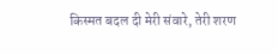किस्मत बदल दी मेरी संवारे, तेरी शरण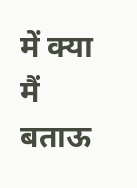में क्या मैं बताऊ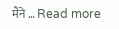मैंने … Read more